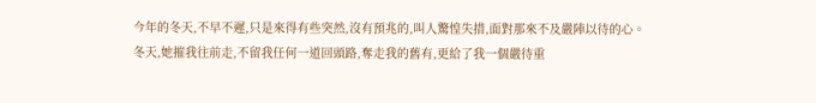今年的冬天,不早不遲,只是來得有些突然,沒有預兆的,叫人驚惶失措,面對那來不及嚴陣以待的心。
冬天,她摧我往前走,不留我任何一道回頭路,奪走我的舊有,更給了我一個嚴待重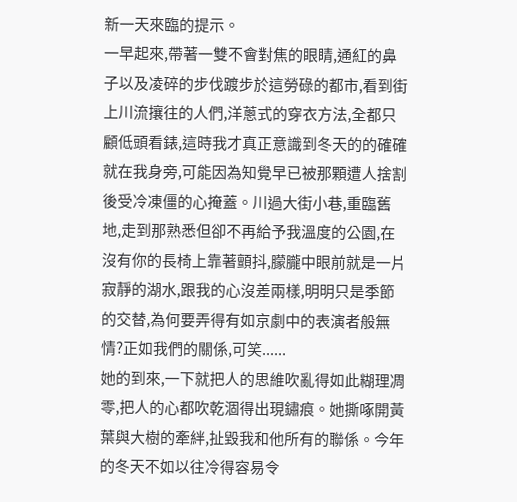新一天來臨的提示。
一早起來,帶著一雙不會對焦的眼睛,通紅的鼻子以及凌碎的步伐踱步於這勞碌的都市,看到街上川流攘往的人們,洋蔥式的穿衣方法,全都只顧低頭看錶,這時我才真正意識到冬天的的確確就在我身旁,可能因為知覺早已被那顆遭人捨割後受冷凍僵的心掩蓋。川過大街小巷,重臨舊地,走到那熟悉但卻不再給予我溫度的公園,在沒有你的長椅上靠著顫抖,朦朧中眼前就是一片寂靜的湖水,跟我的心沒差兩樣,明明只是季節的交替,為何要弄得有如京劇中的表演者般無情?正如我們的關係,可笑......
她的到來,一下就把人的思維吹亂得如此糊理凋零,把人的心都吹乾涸得出現鏽痕。她撕啄開黃葉與大樹的牽絆,扯毀我和他所有的聯係。今年的冬天不如以往冷得容易令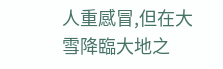人重感冒,但在大雪降臨大地之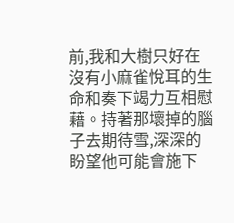前,我和大樹只好在沒有小麻雀悅耳的生命和奏下竭力互相慰藉。持著那壞掉的腦子去期待雪,深深的盼望他可能會施下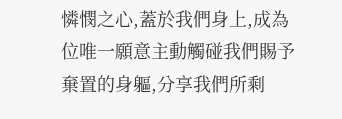憐憫之心,蓋於我們身上,成為位唯一願意主動觸碰我們賜予棄置的身軀,分享我們所剩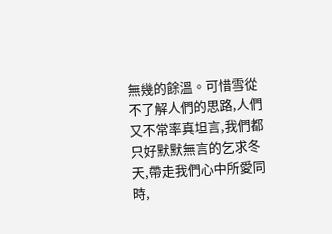無幾的餘溫。可惜雪從不了解人們的思路,人們又不常率真坦言,我們都只好默默無言的乞求冬天,帶走我們心中所愛同時,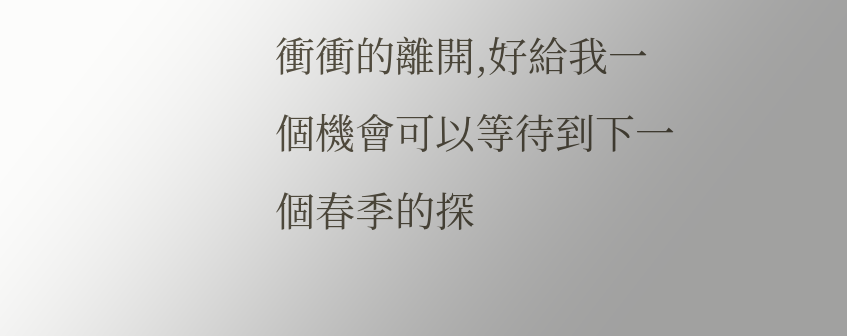衝衝的離開,好給我一個機會可以等待到下一個春季的探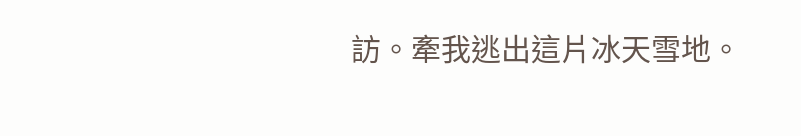訪。牽我逃出這片冰天雪地。